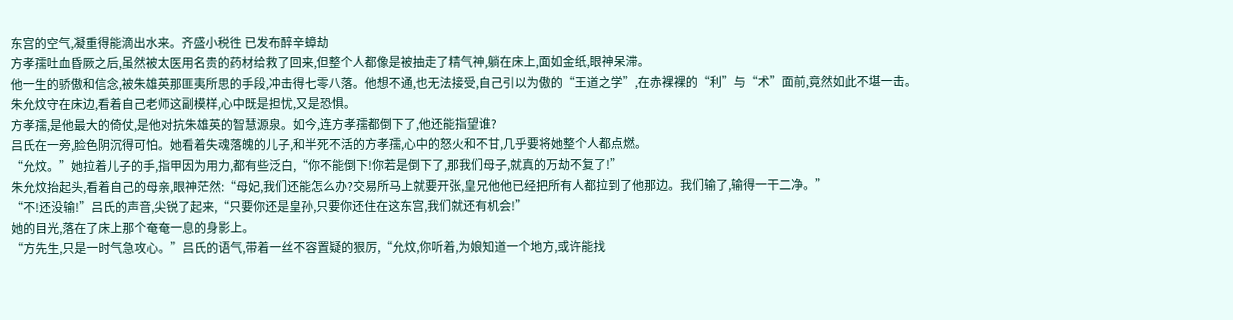东宫的空气,凝重得能滴出水来。齐盛小税徃 已发布醉辛蟑劫
方孝孺吐血昏厥之后,虽然被太医用名贵的药材给救了回来,但整个人都像是被抽走了精气神,躺在床上,面如金纸,眼神呆滞。
他一生的骄傲和信念,被朱雄英那匪夷所思的手段,冲击得七零八落。他想不通,也无法接受,自己引以为傲的“王道之学”,在赤裸裸的“利”与“术”面前,竟然如此不堪一击。
朱允炆守在床边,看着自己老师这副模样,心中既是担忧,又是恐惧。
方孝孺,是他最大的倚仗,是他对抗朱雄英的智慧源泉。如今,连方孝孺都倒下了,他还能指望谁?
吕氏在一旁,脸色阴沉得可怕。她看着失魂落魄的儿子,和半死不活的方孝孺,心中的怒火和不甘,几乎要将她整个人都点燃。
“允炆。”她拉着儿子的手,指甲因为用力,都有些泛白,“你不能倒下!你若是倒下了,那我们母子,就真的万劫不复了!”
朱允炆抬起头,看着自己的母亲,眼神茫然:“母妃,我们还能怎么办?交易所马上就要开张,皇兄他他已经把所有人都拉到了他那边。我们输了,输得一干二净。”
“不!还没输!”吕氏的声音,尖锐了起来,“只要你还是皇孙,只要你还住在这东宫,我们就还有机会!”
她的目光,落在了床上那个奄奄一息的身影上。
“方先生,只是一时气急攻心。”吕氏的语气,带着一丝不容置疑的狠厉,“允炆,你听着,为娘知道一个地方,或许能找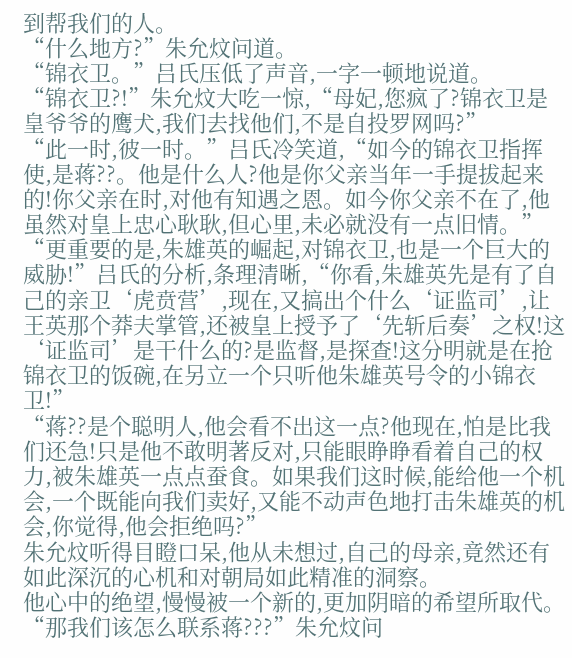到帮我们的人。
“什么地方?”朱允炆问道。
“锦衣卫。”吕氏压低了声音,一字一顿地说道。
“锦衣卫?!”朱允炆大吃一惊,“母妃,您疯了?锦衣卫是皇爷爷的鹰犬,我们去找他们,不是自投罗网吗?”
“此一时,彼一时。”吕氏冷笑道,“如今的锦衣卫指挥使,是蒋??。他是什么人?他是你父亲当年一手提拔起来的!你父亲在时,对他有知遇之恩。如今你父亲不在了,他虽然对皇上忠心耿耿,但心里,未必就没有一点旧情。”
“更重要的是,朱雄英的崛起,对锦衣卫,也是一个巨大的威胁!”吕氏的分析,条理清晰,“你看,朱雄英先是有了自己的亲卫‘虎贲营’,现在,又搞出个什么‘证监司’,让王英那个莽夫掌管,还被皇上授予了‘先斩后奏’之权!这‘证监司’是干什么的?是监督,是探查!这分明就是在抢锦衣卫的饭碗,在另立一个只听他朱雄英号令的小锦衣卫!”
“蒋??是个聪明人,他会看不出这一点?他现在,怕是比我们还急!只是他不敢明著反对,只能眼睁睁看着自己的权力,被朱雄英一点点蚕食。如果我们这时候,能给他一个机会,一个既能向我们卖好,又能不动声色地打击朱雄英的机会,你觉得,他会拒绝吗?”
朱允炆听得目瞪口呆,他从未想过,自己的母亲,竟然还有如此深沉的心机和对朝局如此精准的洞察。
他心中的绝望,慢慢被一个新的,更加阴暗的希望所取代。
“那我们该怎么联系蒋???”朱允炆问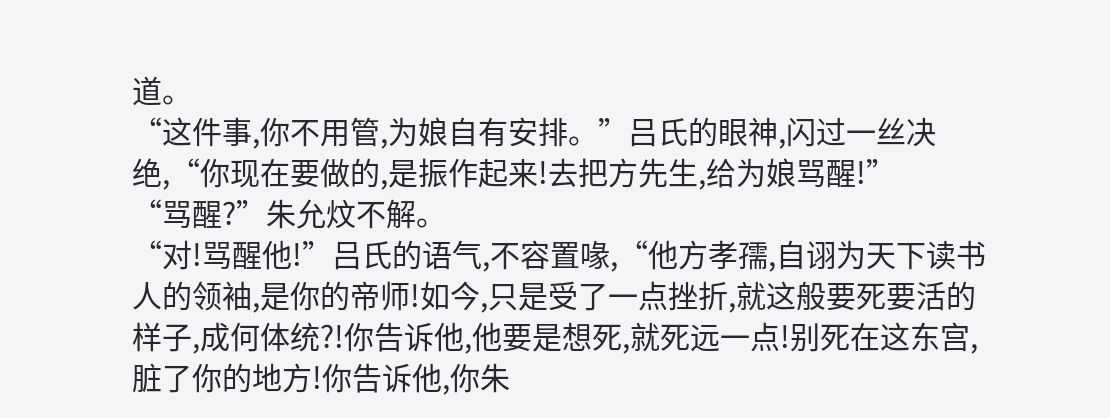道。
“这件事,你不用管,为娘自有安排。”吕氏的眼神,闪过一丝决绝,“你现在要做的,是振作起来!去把方先生,给为娘骂醒!”
“骂醒?”朱允炆不解。
“对!骂醒他!”吕氏的语气,不容置喙,“他方孝孺,自诩为天下读书人的领袖,是你的帝师!如今,只是受了一点挫折,就这般要死要活的样子,成何体统?!你告诉他,他要是想死,就死远一点!别死在这东宫,脏了你的地方!你告诉他,你朱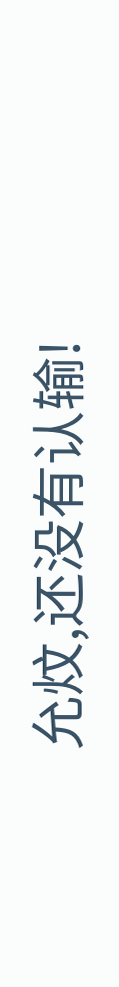允炆,还没有认输!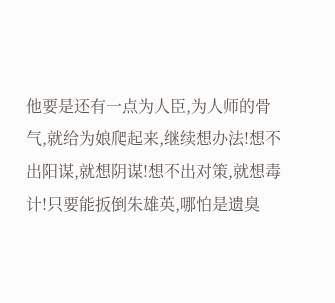他要是还有一点为人臣,为人师的骨气,就给为娘爬起来,继续想办法!想不出阳谋,就想阴谋!想不出对策,就想毒计!只要能扳倒朱雄英,哪怕是遗臭